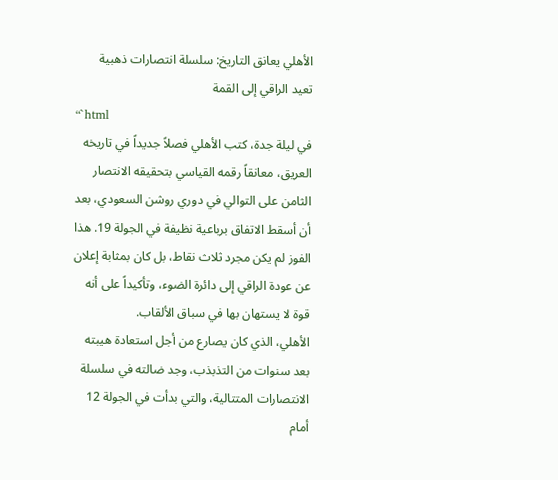الأهلي يعانق التاريخ: سلسلة انتصارات ذهبية تعيد الراقي إلى القمة
“`html
في ليلة جدة، كتب الأهلي فصلاً جديداً في تاريخه العريق، معانقاً رقمه القياسي بتحقيقه الانتصار الثامن على التوالي في دوري روشن السعودي، بعد أن أسقط الاتفاق برباعية نظيفة في الجولة 19. هذا الفوز لم يكن مجرد ثلاث نقاط، بل كان بمثابة إعلان عن عودة الراقي إلى دائرة الضوء، وتأكيداً على أنه قوة لا يستهان بها في سباق الألقاب.
الأهلي، الذي كان يصارع من أجل استعادة هيبته بعد سنوات من التذبذب، وجد ضالته في سلسلة الانتصارات المتتالية، والتي بدأت في الجولة 12 أمام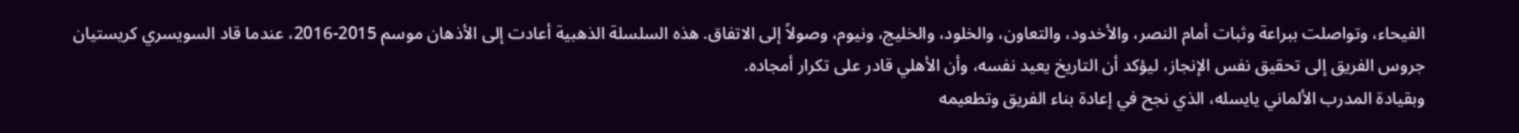الفيحاء، وتواصلت ببراعة وثبات أمام النصر، والأخدود، والتعاون، والخلود، والخليج، ونيوم، وصولاً إلى الاتفاق. هذه السلسلة الذهبية أعادت إلى الأذهان موسم 2015-2016، عندما قاد السويسري كريستيان جروس الفريق إلى تحقيق نفس الإنجاز، ليؤكد أن التاريخ يعيد نفسه، وأن الأهلي قادر على تكرار أمجاده.
وبقيادة المدرب الألماني يايسله، الذي نجح في إعادة بناء الفريق وتطعيمه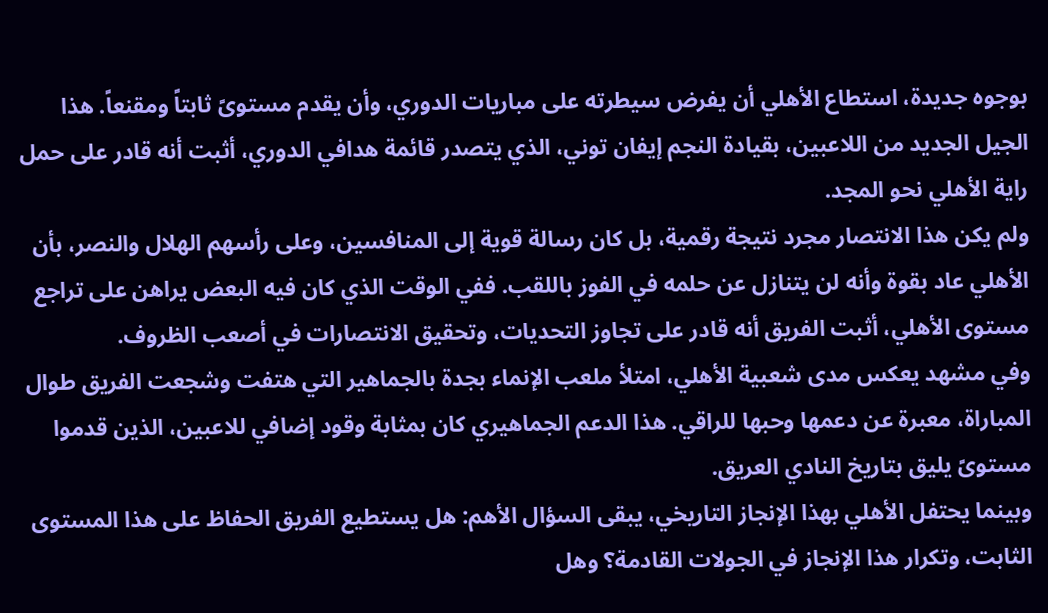بوجوه جديدة، استطاع الأهلي أن يفرض سيطرته على مباريات الدوري، وأن يقدم مستوىً ثابتاً ومقنعاً. هذا الجيل الجديد من اللاعبين، بقيادة النجم إيفان توني، الذي يتصدر قائمة هدافي الدوري، أثبت أنه قادر على حمل راية الأهلي نحو المجد.
ولم يكن هذا الانتصار مجرد نتيجة رقمية، بل كان رسالة قوية إلى المنافسين، وعلى رأسهم الهلال والنصر، بأن الأهلي عاد بقوة وأنه لن يتنازل عن حلمه في الفوز باللقب. ففي الوقت الذي كان فيه البعض يراهن على تراجع مستوى الأهلي، أثبت الفريق أنه قادر على تجاوز التحديات، وتحقيق الانتصارات في أصعب الظروف.
وفي مشهد يعكس مدى شعبية الأهلي، امتلأ ملعب الإنماء بجدة بالجماهير التي هتفت وشجعت الفريق طوال المباراة، معبرة عن دعمها وحبها للراقي. هذا الدعم الجماهيري كان بمثابة وقود إضافي للاعبين، الذين قدموا مستوىً يليق بتاريخ النادي العريق.
وبينما يحتفل الأهلي بهذا الإنجاز التاريخي، يبقى السؤال الأهم: هل يستطيع الفريق الحفاظ على هذا المستوى الثابت، وتكرار هذا الإنجاز في الجولات القادمة؟ وهل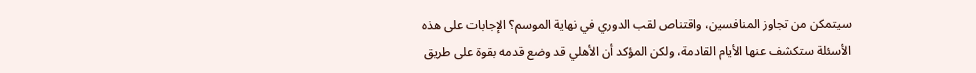سيتمكن من تجاوز المنافسين، واقتناص لقب الدوري في نهاية الموسم؟ الإجابات على هذه الأسئلة ستكشف عنها الأيام القادمة، ولكن المؤكد أن الأهلي قد وضع قدمه بقوة على طريق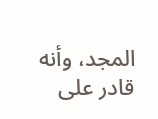المجد، وأنه قادر على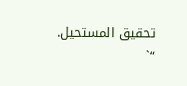تحقيق المستحيل.
“`